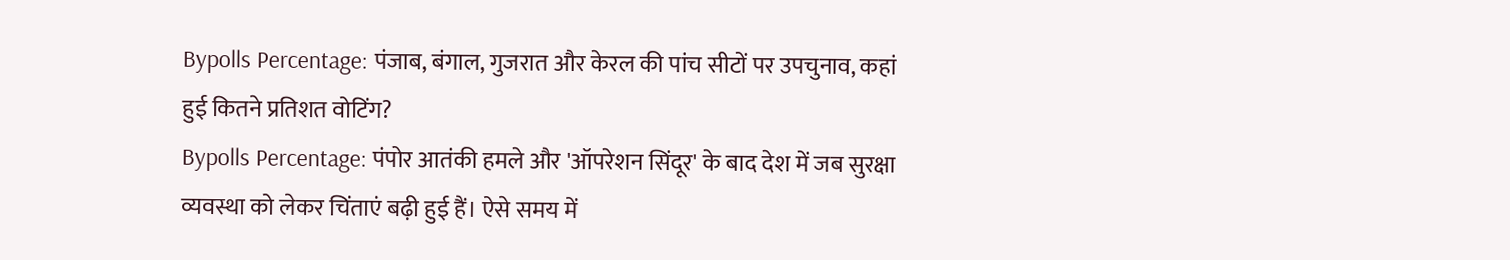Bypolls Percentage: पंजाब, बंगाल, गुजरात और केरल की पांच सीटों पर उपचुनाव, कहां हुई कितने प्रतिशत वोटिंग?
Bypolls Percentage: पंपोर आतंकी हमले और 'ऑपरेशन सिंदूर' के बाद देश में जब सुरक्षा व्यवस्था को लेकर चिंताएं बढ़ी हुई हैं। ऐसे समय में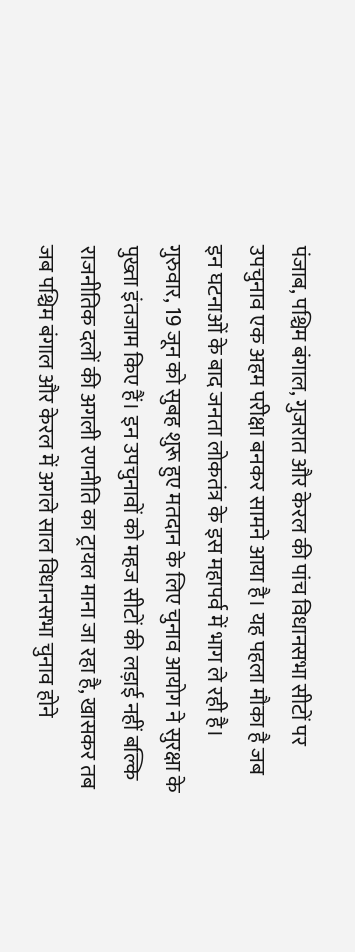पंजाब, पश्चिम बंगाल, गुजरात और केरल की पांच विधानसभा सीटों पर उपचुनाव एक अहम परीक्षा बनकर सामने आया है। यह पहला मौका है जब इन घटनाओं के बाद जनता लोकतंत्र के इस महापर्व में भाग ले रही है।
गुरुवार, 19 जून को सुबह शुरू हुए मतदान के लिए चुनाव आयोग ने सुरक्षा के पुख्ता इंतजाम किए हैं। इन उपचुनावों को महज सीटों की लड़ाई नहीं बल्कि राजनीतिक दलों की अगली रणनीति का ट्रायल माना जा रहा है, खासकर तब जब पश्चिम बंगाल और केरल में अगले साल विधानसभा चुनाव होने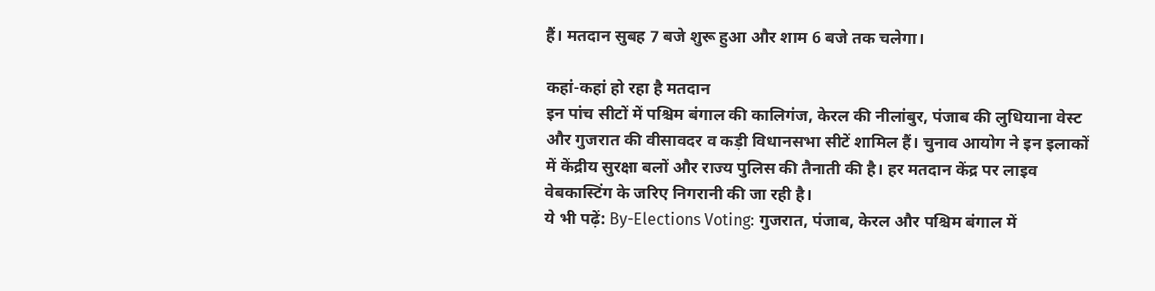हैं। मतदान सुबह 7 बजे शुरू हुआ और शाम 6 बजे तक चलेगा।

कहां-कहां हो रहा है मतदान
इन पांच सीटों में पश्चिम बंगाल की कालिगंज, केरल की नीलांबुर, पंजाब की लुधियाना वेस्ट और गुजरात की वीसावदर व कड़ी विधानसभा सीटें शामिल हैं। चुनाव आयोग ने इन इलाकों में केंद्रीय सुरक्षा बलों और राज्य पुलिस की तैनाती की है। हर मतदान केंद्र पर लाइव वेबकास्टिंग के जरिए निगरानी की जा रही है।
ये भी पढ़ें: By-Elections Voting: गुजरात, पंजाब, केरल और पश्चिम बंगाल में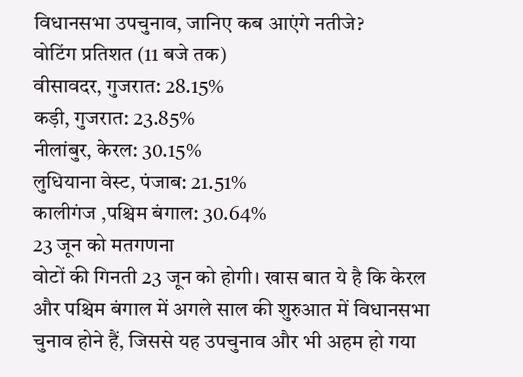विधानसभा उपचुनाव, जानिए कब आएंगे नतीजे?
वोटिंग प्रतिशत (11 बजे तक)
वीसावदर, गुजरात: 28.15%
कड़ी, गुजरात: 23.85%
नीलांबुर, केरल: 30.15%
लुधियाना वेस्ट, पंजाब: 21.51%
कालीगंज ,पश्चिम बंगाल: 30.64%
23 जून को मतगणना
वोटों की गिनती 23 जून को होगी। खास बात ये है कि केरल और पश्चिम बंगाल में अगले साल की शुरुआत में विधानसभा चुनाव होने हैं, जिससे यह उपचुनाव और भी अहम हो गया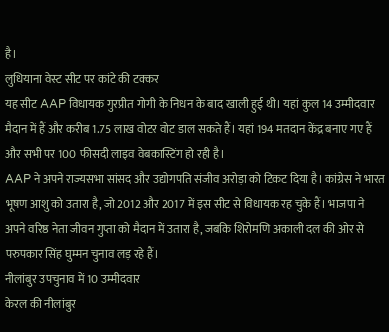है।
लुधियाना वेस्ट सीट पर कांटे की टक्कर
यह सीट AAP विधायक गुरप्रीत गोगी के निधन के बाद खाली हुई थी। यहां कुल 14 उम्मीदवार मैदान में हैं और करीब 1.75 लाख वोटर वोट डाल सकते हैं। यहां 194 मतदान केंद्र बनाए गए हैं और सभी पर 100 फीसदी लाइव वेबकास्टिंग हो रही है।
AAP ने अपने राज्यसभा सांसद और उद्योगपति संजीव अरोड़ा को टिकट दिया है। कांग्रेस ने भारत भूषण आशु को उतारा है, जो 2012 और 2017 में इस सीट से विधायक रह चुके हैं। भाजपा ने अपने वरिष्ठ नेता जीवन गुप्ता को मैदान में उतारा है, जबकि शिरोमणि अकाली दल की ओर से परुपकार सिंह घुम्मन चुनाव लड़ रहे हैं।
नीलांबुर उपचुनाव में 10 उम्मीदवार
केरल की नीलांबुर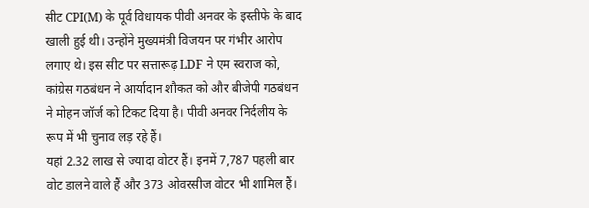सीट CPI(M) के पूर्व विधायक पीवी अनवर के इस्तीफे के बाद खाली हुई थी। उन्होंने मुख्यमंत्री विजयन पर गंभीर आरोप लगाए थे। इस सीट पर सत्तारूढ़ LDF ने एम स्वराज को, कांग्रेस गठबंधन ने आर्यादान शौकत को और बीजेपी गठबंधन ने मोहन जॉर्ज को टिकट दिया है। पीवी अनवर निर्दलीय के रूप में भी चुनाव लड़ रहे हैं।
यहां 2.32 लाख से ज्यादा वोटर हैं। इनमें 7,787 पहली बार वोट डालने वाले हैं और 373 ओवरसीज वोटर भी शामिल हैं।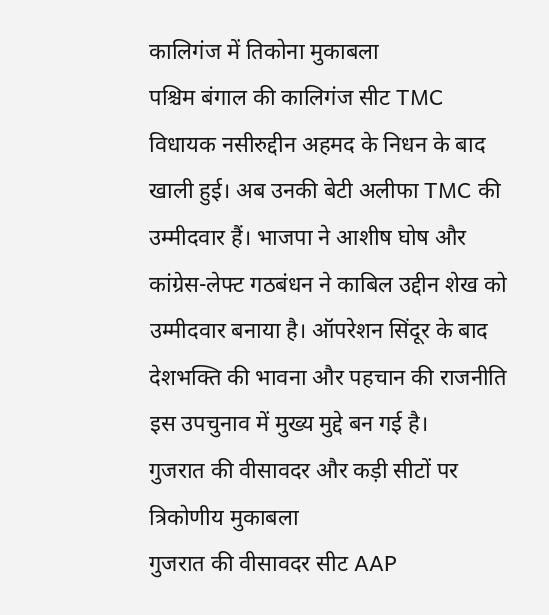कालिगंज में तिकोना मुकाबला
पश्चिम बंगाल की कालिगंज सीट TMC विधायक नसीरुद्दीन अहमद के निधन के बाद खाली हुई। अब उनकी बेटी अलीफा TMC की उम्मीदवार हैं। भाजपा ने आशीष घोष और कांग्रेस-लेफ्ट गठबंधन ने काबिल उद्दीन शेख को उम्मीदवार बनाया है। ऑपरेशन सिंदूर के बाद देशभक्ति की भावना और पहचान की राजनीति इस उपचुनाव में मुख्य मुद्दे बन गई है।
गुजरात की वीसावदर और कड़ी सीटों पर त्रिकोणीय मुकाबला
गुजरात की वीसावदर सीट AAP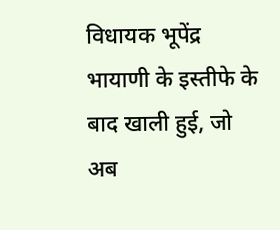विधायक भूपेंद्र भायाणी के इस्तीफे के बाद खाली हुई, जो अब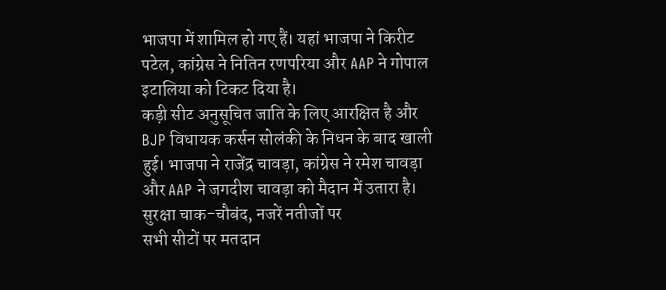भाजपा में शामिल हो गए हैं। यहां भाजपा ने किरीट पटेल, कांग्रेस ने नितिन रणपरिया और AAP ने गोपाल इटालिया को टिकट दिया है।
कड़ी सीट अनुसूचित जाति के लिए आरक्षित है और BJP विधायक कर्सन सोलंकी के निधन के बाद खाली हुई। भाजपा ने राजेंद्र चावड़ा, कांग्रेस ने रमेश चावड़ा और AAP ने जगदीश चावड़ा को मैदान में उतारा है।
सुरक्षा चाक-चौबंद, नजरें नतीजों पर
सभी सीटों पर मतदान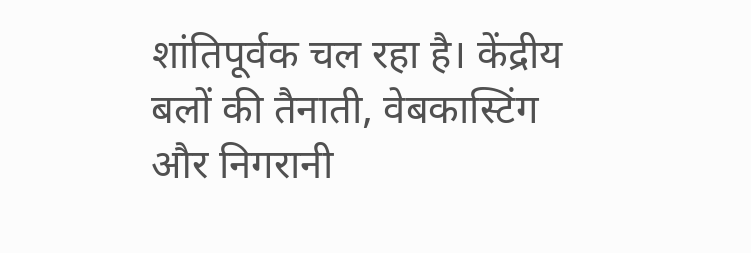शांतिपूर्वक चल रहा है। केंद्रीय बलों की तैनाती, वेबकास्टिंग और निगरानी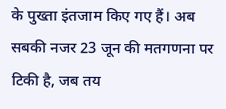के पुख्ता इंतजाम किए गए हैं। अब सबकी नजर 23 जून की मतगणना पर टिकी है, जब तय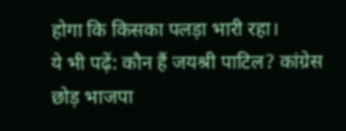होगा कि किसका पलड़ा भारी रहा।
ये भी पढ़ें: कौन हैं जयश्री पाटिल? कांग्रेस छोड़ भाजपा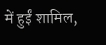में हुईं शामिल,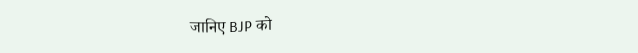जानिए BJP को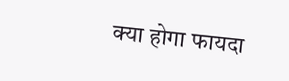क्या होगा फायदा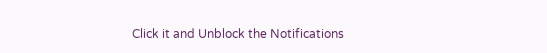Click it and Unblock the Notifications